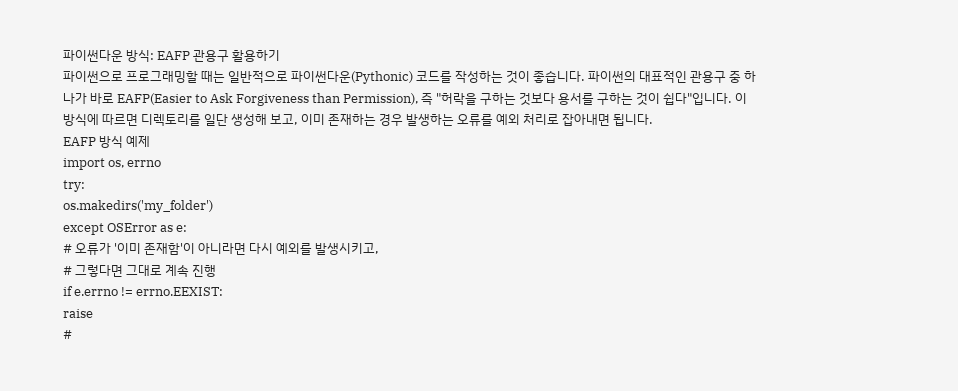파이썬다운 방식: EAFP 관용구 활용하기
파이썬으로 프로그래밍할 때는 일반적으로 파이썬다운(Pythonic) 코드를 작성하는 것이 좋습니다. 파이썬의 대표적인 관용구 중 하나가 바로 EAFP(Easier to Ask Forgiveness than Permission), 즉 "허락을 구하는 것보다 용서를 구하는 것이 쉽다"입니다. 이 방식에 따르면 디렉토리를 일단 생성해 보고, 이미 존재하는 경우 발생하는 오류를 예외 처리로 잡아내면 됩니다.
EAFP 방식 예제
import os, errno
try:
os.makedirs('my_folder')
except OSError as e:
# 오류가 '이미 존재함'이 아니라면 다시 예외를 발생시키고,
# 그렇다면 그대로 계속 진행
if e.errno != errno.EEXIST:
raise
#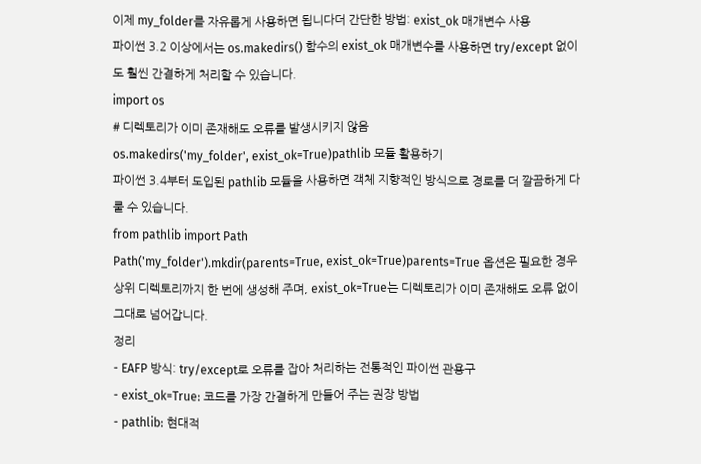이제 my_folder를 자유롭게 사용하면 됩니다더 간단한 방법: exist_ok 매개변수 사용
파이썬 3.2 이상에서는 os.makedirs() 함수의 exist_ok 매개변수를 사용하면 try/except 없이도 훨씬 간결하게 처리할 수 있습니다.
import os
# 디렉토리가 이미 존재해도 오류를 발생시키지 않음
os.makedirs('my_folder', exist_ok=True)pathlib 모듈 활용하기
파이썬 3.4부터 도입된 pathlib 모듈을 사용하면 객체 지향적인 방식으로 경로를 더 깔끔하게 다룰 수 있습니다.
from pathlib import Path
Path('my_folder').mkdir(parents=True, exist_ok=True)parents=True 옵션은 필요한 경우 상위 디렉토리까지 한 번에 생성해 주며, exist_ok=True는 디렉토리가 이미 존재해도 오류 없이 그대로 넘어갑니다.
정리
- EAFP 방식: try/except로 오류를 잡아 처리하는 전통적인 파이썬 관용구
- exist_ok=True: 코드를 가장 간결하게 만들어 주는 권장 방법
- pathlib: 현대적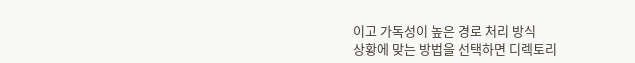이고 가독성이 높은 경로 처리 방식
상황에 맞는 방법을 선택하면 디렉토리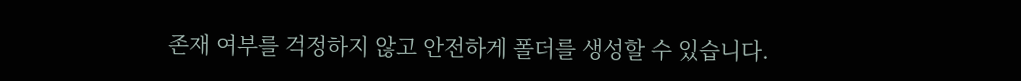존재 여부를 걱정하지 않고 안전하게 폴더를 생성할 수 있습니다.